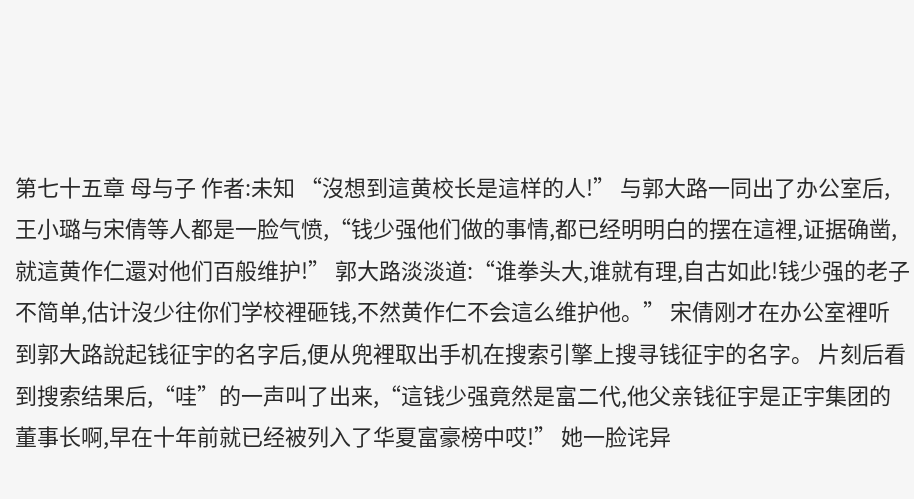第七十五章 母与子 作者:未知 “沒想到這黄校长是這样的人!” 与郭大路一同出了办公室后,王小璐与宋倩等人都是一脸气愤,“钱少强他们做的事情,都已经明明白的摆在這裡,证据确凿,就這黄作仁還对他们百般维护!” 郭大路淡淡道:“谁拳头大,谁就有理,自古如此!钱少强的老子不简单,估计沒少往你们学校裡砸钱,不然黄作仁不会這么维护他。” 宋倩刚才在办公室裡听到郭大路說起钱征宇的名字后,便从兜裡取出手机在搜索引擎上搜寻钱征宇的名字。 片刻后看到搜索结果后,“哇”的一声叫了出来,“這钱少强竟然是富二代,他父亲钱征宇是正宇集团的董事长啊,早在十年前就已经被列入了华夏富豪榜中哎!” 她一脸诧异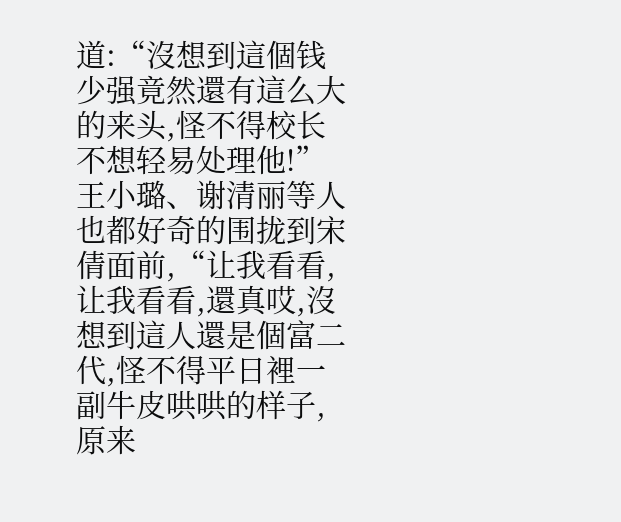道:“沒想到這個钱少强竟然還有這么大的来头,怪不得校长不想轻易处理他!” 王小璐、谢清丽等人也都好奇的围拢到宋倩面前,“让我看看,让我看看,還真哎,沒想到這人還是個富二代,怪不得平日裡一副牛皮哄哄的样子,原来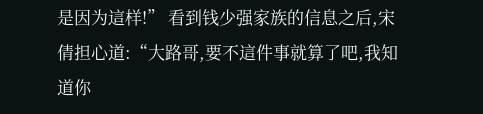是因为這样!” 看到钱少强家族的信息之后,宋倩担心道:“大路哥,要不這件事就算了吧,我知道你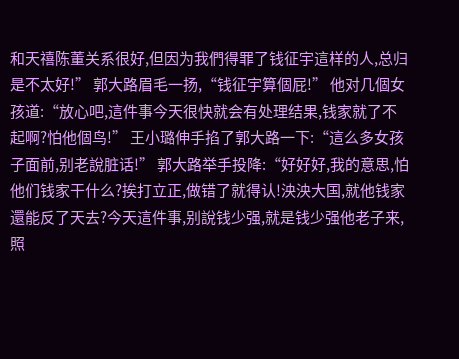和天禧陈董关系很好,但因为我們得罪了钱征宇這样的人,总归是不太好!” 郭大路眉毛一扬,“钱征宇算個屁!” 他对几個女孩道:“放心吧,這件事今天很快就会有处理结果,钱家就了不起啊?怕他個鸟!” 王小璐伸手掐了郭大路一下:“這么多女孩子面前,别老說脏话!” 郭大路举手投降:“好好好,我的意思,怕他们钱家干什么?挨打立正,做错了就得认!泱泱大国,就他钱家還能反了天去?今天這件事,别說钱少强,就是钱少强他老子来,照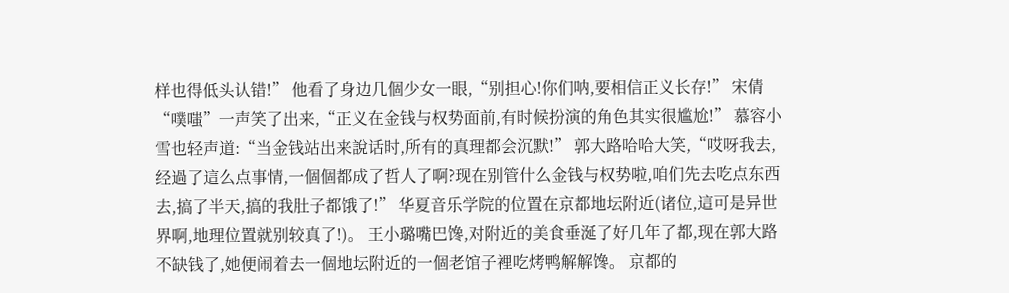样也得低头认错!” 他看了身边几個少女一眼,“别担心!你们呐,要相信正义长存!” 宋倩“噗嗤”一声笑了出来,“正义在金钱与权势面前,有时候扮演的角色其实很尴尬!” 慕容小雪也轻声道:“当金钱站出来說话时,所有的真理都会沉默!” 郭大路哈哈大笑,“哎呀我去,经過了這么点事情,一個個都成了哲人了啊?现在别管什么金钱与权势啦,咱们先去吃点东西去,搞了半天,搞的我肚子都饿了!” 华夏音乐学院的位置在京都地坛附近(诸位,這可是异世界啊,地理位置就别较真了!)。 王小璐嘴巴馋,对附近的美食垂涎了好几年了都,现在郭大路不缺钱了,她便闹着去一個地坛附近的一個老馆子裡吃烤鸭解解馋。 京都的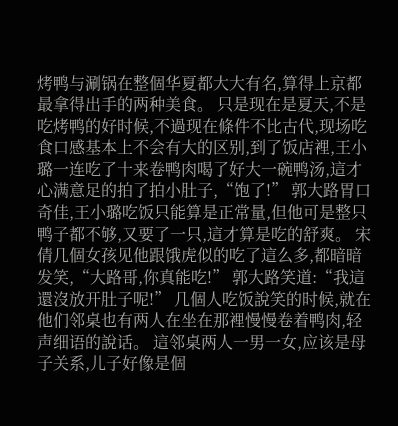烤鸭与涮锅在整個华夏都大大有名,算得上京都最拿得出手的两种美食。 只是现在是夏天,不是吃烤鸭的好时候,不過现在條件不比古代,现场吃食口感基本上不会有大的区别,到了饭店裡,王小璐一连吃了十来卷鸭肉喝了好大一碗鸭汤,這才心满意足的拍了拍小肚子,“饱了!” 郭大路胃口奇佳,王小璐吃饭只能算是正常量,但他可是整只鸭子都不够,又要了一只,這才算是吃的舒爽。 宋倩几個女孩见他跟饿虎似的吃了這么多,都暗暗发笑,“大路哥,你真能吃!” 郭大路笑道:“我這還沒放开肚子呢!” 几個人吃饭說笑的时候,就在他们邻桌也有两人在坐在那裡慢慢卷着鸭肉,轻声细语的說话。 這邻桌两人一男一女,应该是母子关系,儿子好像是個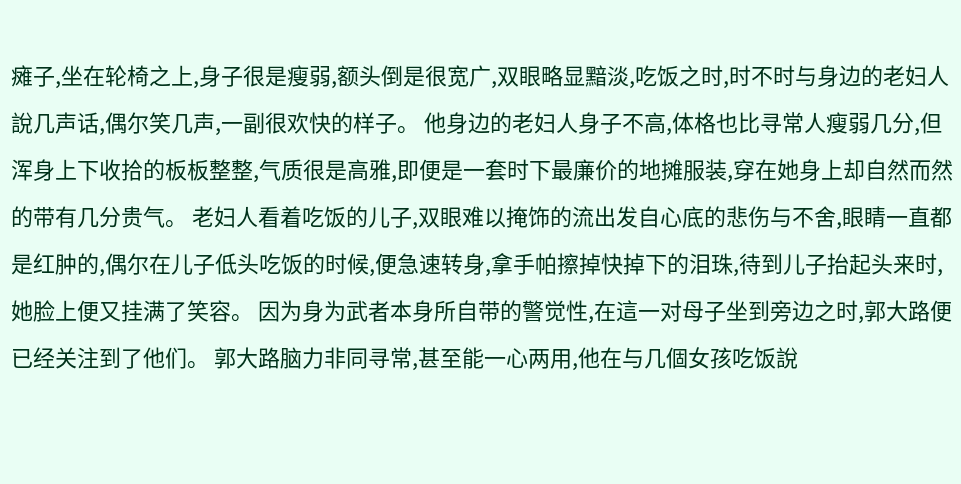瘫子,坐在轮椅之上,身子很是瘦弱,额头倒是很宽广,双眼略显黯淡,吃饭之时,时不时与身边的老妇人說几声话,偶尔笑几声,一副很欢快的样子。 他身边的老妇人身子不高,体格也比寻常人瘦弱几分,但浑身上下收拾的板板整整,气质很是高雅,即便是一套时下最廉价的地摊服装,穿在她身上却自然而然的带有几分贵气。 老妇人看着吃饭的儿子,双眼难以掩饰的流出发自心底的悲伤与不舍,眼睛一直都是红肿的,偶尔在儿子低头吃饭的时候,便急速转身,拿手帕擦掉快掉下的泪珠,待到儿子抬起头来时,她脸上便又挂满了笑容。 因为身为武者本身所自带的警觉性,在這一对母子坐到旁边之时,郭大路便已经关注到了他们。 郭大路脑力非同寻常,甚至能一心两用,他在与几個女孩吃饭說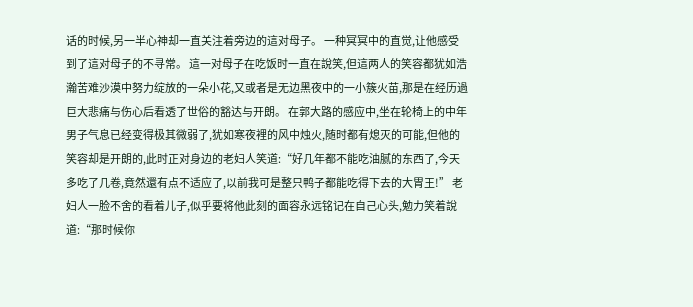话的时候,另一半心神却一直关注着旁边的這对母子。 一种冥冥中的直觉,让他感受到了這对母子的不寻常。 這一对母子在吃饭时一直在說笑,但這两人的笑容都犹如浩瀚苦难沙漠中努力绽放的一朵小花,又或者是无边黑夜中的一小簇火苗,那是在经历過巨大悲痛与伤心后看透了世俗的豁达与开朗。 在郭大路的感应中,坐在轮椅上的中年男子气息已经变得极其微弱了,犹如寒夜裡的风中烛火,随时都有熄灭的可能,但他的笑容却是开朗的,此时正对身边的老妇人笑道:“好几年都不能吃油腻的东西了,今天多吃了几卷,竟然還有点不适应了,以前我可是整只鸭子都能吃得下去的大胃王!” 老妇人一脸不舍的看着儿子,似乎要将他此刻的面容永远铭记在自己心头,勉力笑着說道:“那时候你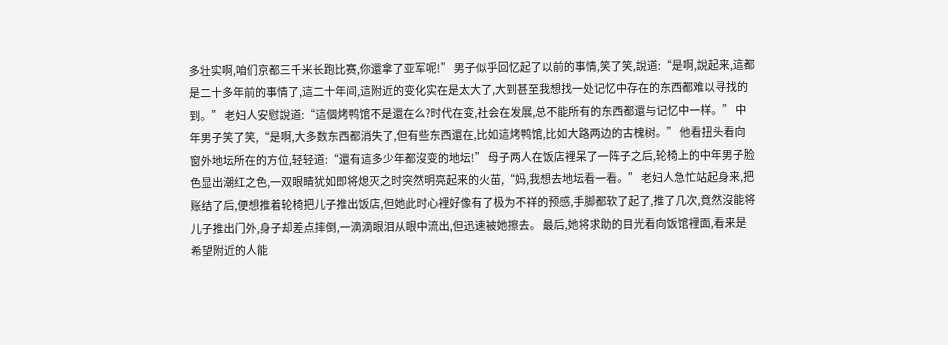多壮实啊,咱们京都三千米长跑比赛,你還拿了亚军呢!” 男子似乎回忆起了以前的事情,笑了笑,說道:“是啊,說起来,這都是二十多年前的事情了,這二十年间,這附近的变化实在是太大了,大到甚至我想找一处记忆中存在的东西都难以寻找的到。” 老妇人安慰說道:“這個烤鸭馆不是還在么?时代在变,社会在发展,总不能所有的东西都還与记忆中一样。” 中年男子笑了笑,“是啊,大多数东西都消失了,但有些东西還在,比如這烤鸭馆,比如大路两边的古槐树。” 他看扭头看向窗外地坛所在的方位,轻轻道:“還有這多少年都沒变的地坛!” 母子两人在饭店裡呆了一阵子之后,轮椅上的中年男子脸色显出潮红之色,一双眼睛犹如即将熄灭之时突然明亮起来的火苗,“妈,我想去地坛看一看。” 老妇人急忙站起身来,把账结了后,便想推着轮椅把儿子推出饭店,但她此时心裡好像有了极为不祥的预感,手脚都软了起了,推了几次,竟然沒能将儿子推出门外,身子却差点摔倒,一滴滴眼泪从眼中流出,但迅速被她擦去。 最后,她将求助的目光看向饭馆裡面,看来是希望附近的人能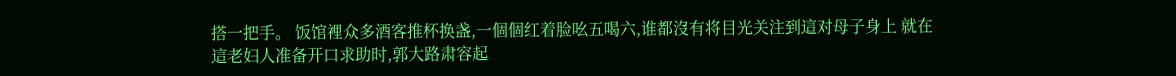搭一把手。 饭馆裡众多酒客推杯换盏,一個個红着脸吆五喝六,谁都沒有将目光关注到這对母子身上 就在這老妇人准备开口求助时,郭大路肃容起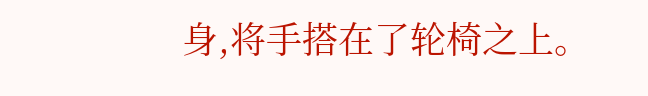身,将手搭在了轮椅之上。